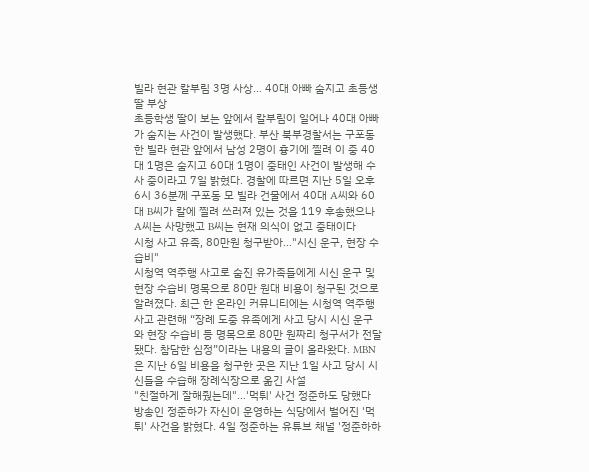빌라 현관 칼부림 3명 사상… 40대 아빠 숨지고 초등생 딸 부상
초등학생 딸이 보는 앞에서 칼부림이 일어나 40대 아빠가 숨지는 사건이 발생했다. 부산 북부경찰서는 구포동 한 빌라 현관 앞에서 남성 2명이 흉기에 찔려 이 중 40대 1명은 숨지고 60대 1명이 중태인 사건이 발생해 수사 중이라고 7일 밝혔다. 경찰에 따르면 지난 5일 오후 6시 36분께 구포동 모 빌라 건물에서 40대 A씨와 60대 B씨가 칼에 찔려 쓰러져 있는 것을 119 후송했으나 A씨는 사망했고 B씨는 현재 의식이 없고 중태이다
시청 사고 유족, 80만원 청구받아…"시신 운구, 현장 수습비"
시청역 역주행 사고로 숨진 유가족들에게 시신 운구 및 현장 수습비 명목으로 80만 원대 비용이 청구된 것으로 알려졌다. 최근 한 온라인 커뮤니티에는 시청역 역주행 사고 관련해 “장례 도중 유족에게 사고 당시 시신 운구와 현장 수습비 등 명목으로 80만 원짜리 청구서가 전달됐다. 참담한 심정”이라는 내용의 글이 올라왔다. MBN은 지난 6일 비용을 청구한 곳은 지난 1일 사고 당시 시신들을 수습해 장례식장으로 옮긴 사설
"친절하게 잘해줬는데"…'먹튀' 사건 정준하도 당했다
방송인 정준하가 자신이 운영하는 식당에서 벌어진 '먹튀' 사건을 밝혔다. 4일 정준하는 유튜브 채널 '정준하하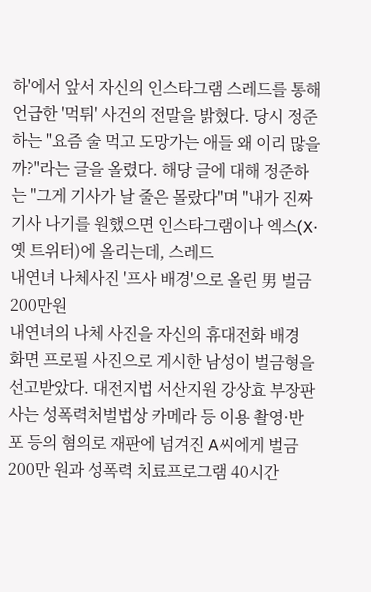하'에서 앞서 자신의 인스타그램 스레드를 통해 언급한 '먹튀' 사건의 전말을 밝혔다. 당시 정준하는 "요즘 술 먹고 도망가는 애들 왜 이리 많을까?"라는 글을 올렸다. 해당 글에 대해 정준하는 "그게 기사가 날 줄은 몰랐다"며 "내가 진짜 기사 나기를 원했으면 인스타그램이나 엑스(X·옛 트위터)에 올리는데, 스레드
내연녀 나체사진 '프사 배경'으로 올린 男 벌금 200만원
내연녀의 나체 사진을 자신의 휴대전화 배경 화면 프로필 사진으로 게시한 남성이 벌금형을 선고받았다. 대전지법 서산지원 강상효 부장판사는 성폭력처벌법상 카메라 등 이용 촬영·반포 등의 혐의로 재판에 넘겨진 A씨에게 벌금 200만 원과 성폭력 치료프로그램 40시간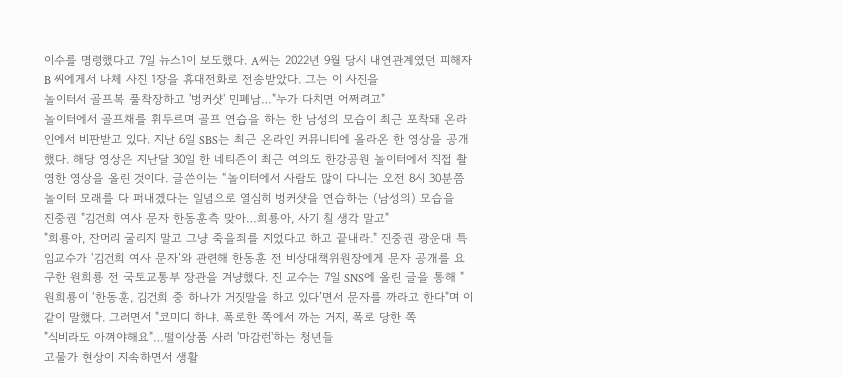이수를 명령했다고 7일 뉴스1이 보도했다. A씨는 2022년 9월 당시 내연관계였던 피해자 B 씨에게서 나체 사진 1장을 휴대전화로 전송받았다. 그는 이 사진을
놀이터서 골프복 풀착장하고 '벙커샷' 민폐남…"누가 다치면 어쩌려고"
놀이터에서 골프채를 휘두르며 골프 연습을 하는 한 남성의 모습이 최근 포착돼 온라인에서 비판받고 있다. 지난 6일 SBS는 최근 온라인 커뮤니티에 올라온 한 영상을 공개했다. 해당 영상은 지난달 30일 한 네티즌이 최근 여의도 한강공원 놀이터에서 직접 촬영한 영상을 올린 것이다. 글쓴이는 “놀이터에서 사람도 많이 다니는 오전 8시 30분쯤 놀이터 모래를 다 퍼내겠다는 일념으로 열심히 벙커샷을 연습하는 (남성의) 모습을
진중권 "김건희 여사 문자 한동훈측 맞아…희룡아, 사기 칠 생각 말고"
"희룡아, 잔머리 굴리지 말고 그냥 죽을죄를 지었다고 하고 끝내라." 진중권 광운대 특임교수가 ‘김건희 여사 문자’와 관련해 한동훈 전 비상대책위원장에게 문자 공개를 요구한 원희룡 전 국토교통부 장관을 겨냥했다. 진 교수는 7일 SNS에 올린 글을 통해 "원희룡이 ‘한동훈, 김건희 중 하나가 거짓말을 하고 있다’면서 문자를 까라고 한다"며 이같이 말했다. 그러면서 "코미디 하냐. 폭로한 쪽에서 까는 거지, 폭로 당한 쪽
"식비라도 아껴야해요"…떨이상품 사러 '마감런'하는 청년들
고물가 현상이 지속하면서 생활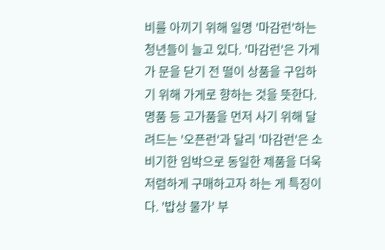비를 아끼기 위해 일명 '마감런'하는 청년들이 늘고 있다. '마감런'은 가게가 문을 닫기 전 떨이 상품을 구입하기 위해 가게로 향하는 것을 뜻한다. 명품 등 고가품을 먼저 사기 위해 달려드는 '오픈런'과 달리 '마감런'은 소비기한 임박으로 동일한 제품을 더욱 저렴하게 구매하고자 하는 게 특징이다. '밥상 물가' 부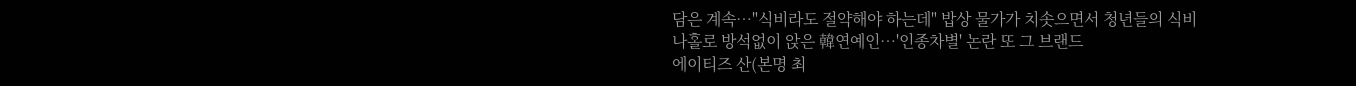담은 계속…"식비라도 절약해야 하는데" 밥상 물가가 치솟으면서 청년들의 식비
나홀로 방석없이 앉은 韓연예인…'인종차별' 논란 또 그 브랜드
에이티즈 산(본명 최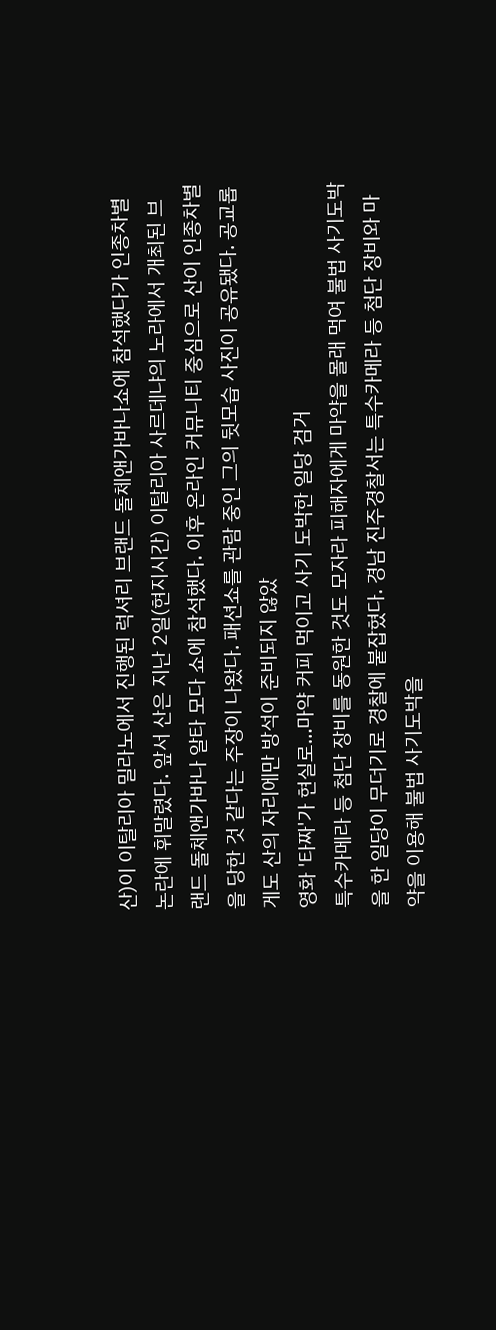산)이 이탈리아 밀라노에서 진행된 럭셔리 브랜드 돌체앤가바나쇼에 참석했다가 인종차별 논란에 휘말렸다. 앞서 산은 지난 2일(현지시간) 이탈리아 사르데냐의 노라에서 개최된 브랜드 돌체앤가바나 알타 모다 쇼에 참석했다. 이후 온라인 커뮤니티 중심으로 산이 인종차별을 당한 것 같다는 주장이 나왔다. 패션쇼를 관람 중인 그의 뒷모습 사진이 공유됐다. 공교롭게도 산의 자리에만 방석이 준비되지 않았
영화 '타짜'가 현실로…마약 커피 먹이고 사기 도박한 일당 검거
특수카메라 등 첨단 장비를 동원한 것도 모자라 피해자에게 마약을 몰래 먹여 불법 사기도박을 한 일당이 무더기로 경찰에 붙잡혔다. 경남 진주경찰서는 특수카메라 등 첨단 장비와 마약을 이용해 불법 사기도박을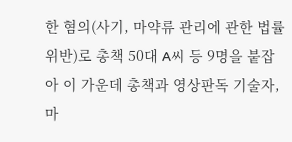한 혐의(사기, 마약류 관리에 관한 법률 위반)로 총책 50대 A씨 등 9명을 붙잡아 이 가운데 총책과 영상판독 기술자, 마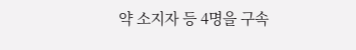약 소지자 등 4명을 구속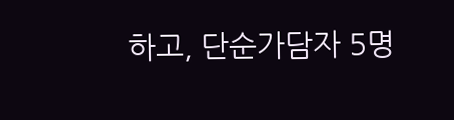하고, 단순가담자 5명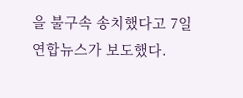을 불구속 송치했다고 7일 연합뉴스가 보도했다.